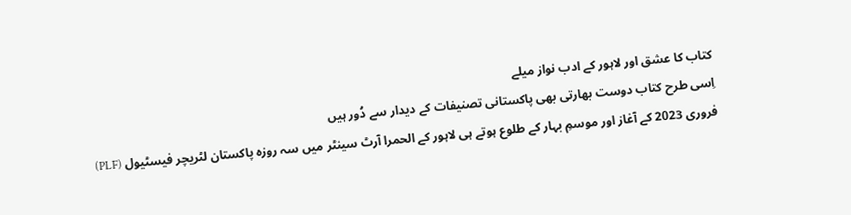کتاب کا عشق اور لاہور کے ادب نواز میلے
اِسی طرح کتاب دوست بھارتی بھی پاکستانی تصنیفات کے دیدار سے دُور ہیں
فروری 2023 کے آغاز اور موسمِ بہار کے طلوع ہوتے ہی لاہور کے الحمرا آرٹ سینٹر میں سہ روزہ پاکستان لٹریچر فیسٹیول (PLF)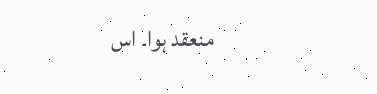منعقد ہوا۔ اس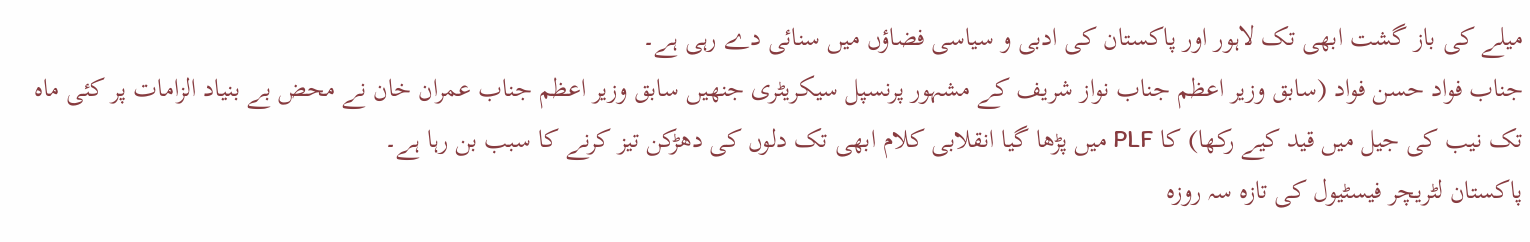میلے کی باز گشت ابھی تک لاہور اور پاکستان کی ادبی و سیاسی فضاؤں میں سنائی دے رہی ہے۔
جناب فواد حسن فواد (سابق وزیر اعظم جناب نواز شریف کے مشہور پرنسپل سیکریٹری جنھیں سابق وزیر اعظم جناب عمران خان نے محض بے بنیاد الزامات پر کئی ماہ تک نیب کی جیل میں قید کیے رکھا) کا PLF میں پڑھا گیا انقلابی کلام ابھی تک دلوں کی دھڑکن تیز کرنے کا سبب بن رہا ہے۔
پاکستان لٹریچر فیسٹیول کی تازہ سہ روزہ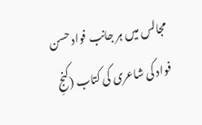مجالس میں ہر جانب فواد حسن فواد کی شاعری کی کتاب (کنجِ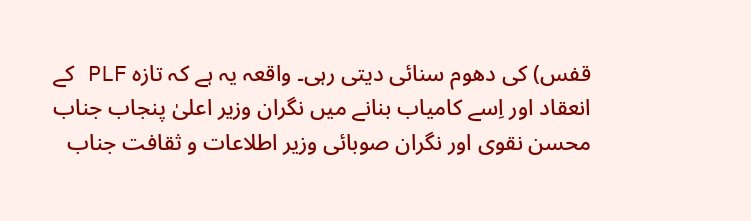قفس) کی دھوم سنائی دیتی رہی۔ واقعہ یہ ہے کہ تازہ PLF کے انعقاد اور اِسے کامیاب بنانے میں نگران وزیر اعلیٰ پنجاب جناب محسن نقوی اور نگران صوبائی وزیر اطلاعات و ثقافت جناب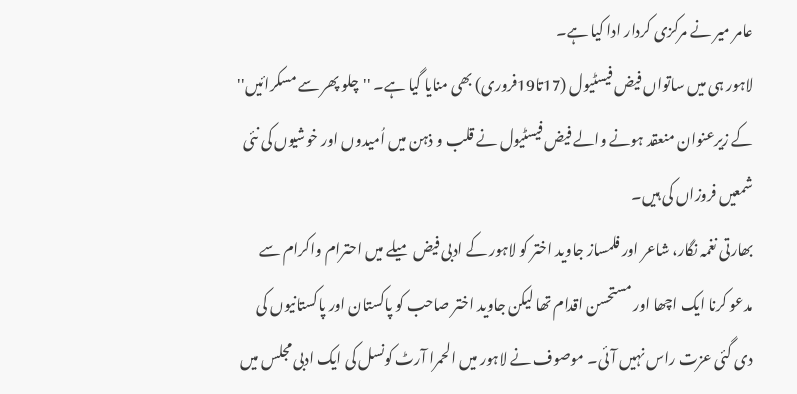عامر میر نے مرکزی کردار ادا کیا ہے۔
لاہور ہی میں ساتواں فیض فیسٹیول (17تا19فروری) بھی منایا گیا ہے۔ ''چلو پھر سے مسکرائیں'' کے زیرعنوان منعقد ہونے والے فیض فیسٹیول نے قلب و ذہن میں اُمیدوں اور خوشیوں کی نئی شمعیں فروزاں کی ہیں۔
بھارتی نغمہ نگار، شاعر اور فلمساز جاوید اختر کو لاہور کے ادبی فیض میلے میں احترام واکرام سے مدعو کرنا ایک اچھا اور مستحسن اقدام تھا لیکن جاوید اختر صاحب کو پاکستان اور پاکستانیوں کی دی گئی عزت راس نہیں آئی۔ موصوف نے لاہور میں الحمرا آرٹ کونسل کی ایک ادبی مجلس میں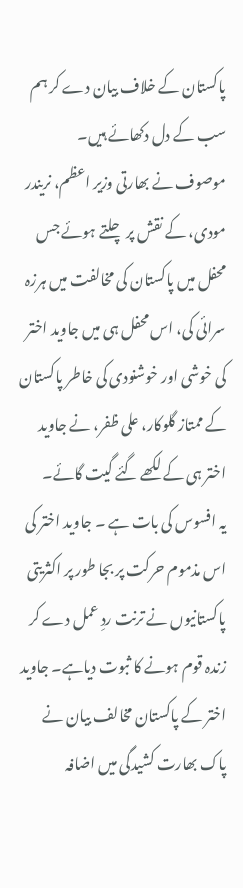پاکستان کے خلاف بیان دے کر ہم سب کے دل دکھائے ہیں۔
موصوف نے بھارتی وزیر اعظم، نریندر مودی، کے نقش پر چلتے ہوئے جس محفل میں پاکستان کی مخالفت میں ہرزہ سرائی کی، اس محفل ہی میں جاوید اختر کی خوشی اور خوشنودی کی خاطر پاکستان کے ممتاز گلوکار، علی ظفر، نے جاوید اختر ہی کے لکھے گئے گیت گائے۔
یہ افسوس کی بات ہے ۔ جاوید اختر کی اس مذموم حرکت پر بجا طور پر اکثریتی پاکستانیوں نے ترنت ردِ عمل دے کر زندہ قوم ہونے کا ثبوت دیاہے۔ جاوید اختر کے پاکستان مخالف بیان نے پاک بھارت کشیدگی میں اضافہ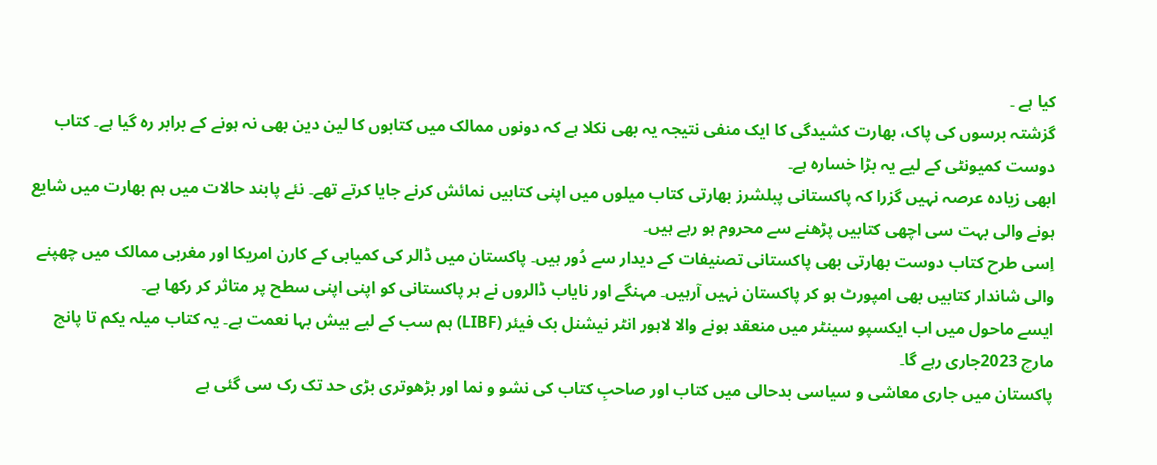کیا ہے ۔
گزشتہ برسوں کی پاک، بھارت کشیدگی کا ایک منفی نتیجہ یہ بھی نکلا ہے کہ دونوں ممالک میں کتابوں کا لین دین بھی نہ ہونے کے برابر رہ گیا ہے۔ کتاب دوست کمیونٹی کے لیے یہ بڑا خسارہ ہے۔
ابھی زیادہ عرصہ نہیں گزرا کہ پاکستانی پبلشرز بھارتی کتاب میلوں میں اپنی کتابیں نمائش کرنے جایا کرتے تھے۔ نئے پابند حالات میں ہم بھارت میں شایع ہونے والی بہت سی اچھی کتابیں پڑھنے سے محروم ہو رہے ہیں۔
اِسی طرح کتاب دوست بھارتی بھی پاکستانی تصنیفات کے دیدار سے دُور ہیں۔ پاکستان میں ڈالر کی کمیابی کے کارن امریکا اور مغربی ممالک میں چھپنے والی شاندار کتابیں بھی امپورٹ ہو کر پاکستان نہیں آرہیں۔ مہنگے اور نایاب ڈالروں نے ہر پاکستانی کو اپنی اپنی سطح پر متاثر کر رکھا ہے۔
ایسے ماحول میں اب ایکسپو سینٹر میں منعقد ہونے والا لاہور انٹر نیشنل بک فیئر (LIBF) ہم سب کے لیے بیش بہا نعمت ہے۔ یہ کتاب میلہ یکم تا پانچ مارچ 2023جاری رہے گا۔
پاکستان میں جاری معاشی و سیاسی بدحالی میں کتاب اور صاحبِ کتاب کی نشو و نما اور بڑھوتری بڑی حد تک رک سی گئی ہے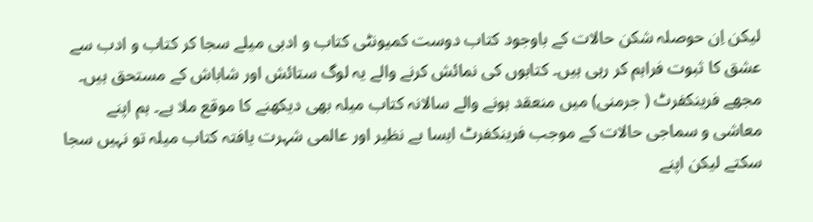لیکن اِن حوصلہ شکن حالات کے باوجود کتاب دوست کمیونٹی کتاب و ادبی میلے سجا کر کتاب و ادب سے عشق کا ثبوت فراہم کر رہی ہیں۔ کتابوں کی نمائش کرنے والے یہ لوگ ستائش اور شاباش کے مستحق ہیں۔
مجھے فرینکفرٹ ( جرمنی) میں منعقد ہونے والے سالانہ کتاب میلہ بھی دیکھنے کا موقع ملا ہے۔ ہم اپنے معاشی و سماجی حالات کے موجب فرینکفرٹ ایسا بے نظیر اور عالمی شہرت یافتہ کتاب میلہ تو نہیں سجا سکتے لیکن اپنے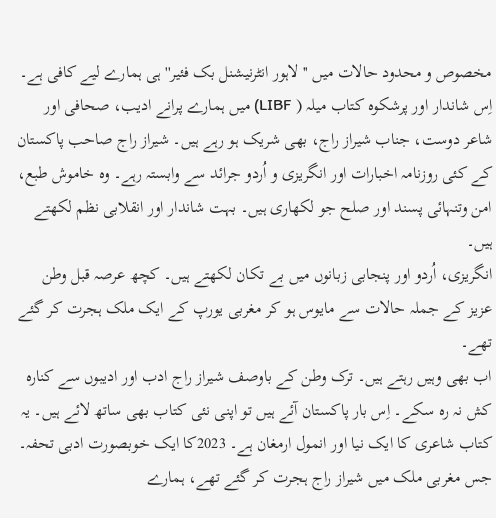مخصوص و محدود حالات میں ''لاہور انٹرنیشنل بک فئیر'' ہی ہمارے لیے کافی ہے۔
اِس شاندار اور پرشکوہ کتاب میلہ ( LIBF) میں ہمارے پرانے ادیب، صحافی اور شاعر دوست، جناب شیراز راج، بھی شریک ہو رہے ہیں۔ شیراز راج صاحب پاکستان کے کئی روزنامہ اخبارات اور انگریزی و اُردو جرائد سے وابستہ رہے۔ وہ خاموش طبع، امن وتنہائی پسند اور صلح جو لکھاری ہیں۔ بہت شاندار اور انقلابی نظم لکھتے ہیں۔
انگریزی، اُردو اور پنجابی زبانوں میں بے تکان لکھتے ہیں۔ کچھ عرصہ قبل وطن عزیز کے جملہ حالات سے مایوس ہو کر مغربی یورپ کے ایک ملک ہجرت کر گئے تھے۔
اب بھی وہیں رہتے ہیں۔ ترک وطن کے باوصف شیراز راج ادب اور ادیبوں سے کنارہ کش نہ رہ سکے۔ اِس بار پاکستان آئے ہیں تو اپنی نئی کتاب بھی ساتھ لائے ہیں۔ یہ کتاب شاعری کا ایک نیا اور انمول ارمغان ہے۔ 2023کا ایک خوبصورت ادبی تحفہ۔
جس مغربی ملک میں شیراز راج ہجرت کر گئے تھے، ہمارے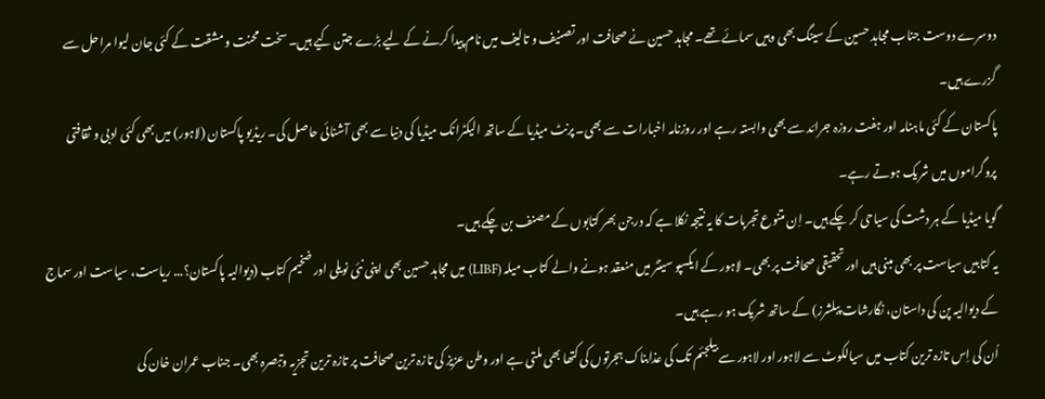دوسرے دوست جناب مجاہد حسین کے سینگ بھی وہیں سمائے تھے۔ مجاہد حسین نے صحافت اور تصنیف و تالیف میں نام پیدا کرنے کے لیے بڑے جتن کیے ہیں۔ سخت محنت و مشقت کے کئی جان لیوا مراحل سے گزرے ہیں۔
پاکستان کے کئی ماہنامہ اور ہفت روزہ جرائد سے بھی وابستہ رہے اور روزنامہ اخبارات سے بھی۔ پرنٹ میڈیا کے ساتھ الیکٹرانک میڈیا کی دنیا سے بھی آشنائی حاصل کی۔ ریڈیو پاکستان (لاہور) میں بھی کئی ادبی و ثقافتی پروگراموں میں شریک ہوتے رہے۔
گویا میڈیا کے ہر دشت کی سیاحی کر چکے ہیں۔ اِن متنوع تجربات کا یہ نتیجہ نکلا ہے کہ درجن بھر کتابوں کے مصنف بن چکے ہیں۔
یہ کتابیں سیاست پر بھی مبنی ہیں اور تحقیقی صحافت پر بھی۔ لاہور کے ایکسپو سینٹر میں منعقد ہونے والے کتاب میلہ (LIBF) میں مجاہد حسین بھی اپنی نئی نویلی اور ضخیم کتاب (دیوالیہ پاکستان؟... ریاست، سیاست اور سماج کے دیوالیہ پن کی داستان، نگارشات پبلشرز) کے ساتھ شریک ہو رہے ہیں۔
اُن کی اِس تازہ ترین کتاب میں سیالکوٹ سے لاہور اور لاہور سے بیلجئم تک کی عذابناک ہجرتوں کی کتھا بھی ملتی ہے اور وطن عزیز کی تازہ ترین صحافت پر تازہ ترین تجزیہ وتبصرہ بھی۔ جناب عمران خان کی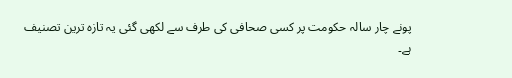پونے چار سالہ حکومت پر کسی صحافی کی طرف سے لکھی گئی یہ تازہ ترین تصنیف ہے۔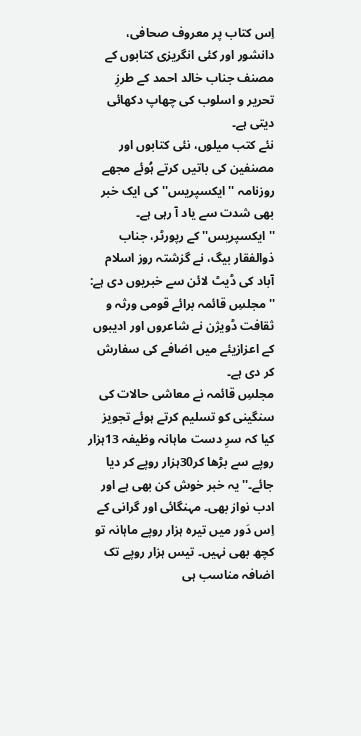اِس کتاب پر معروف صحافی، دانشور اور کئی انگریزی کتابوں کے مصنف جناب خالد احمد کے طرزِ تحریر و اسلوب کی چھاپ دکھائی دیتی ہے۔
نئے کتب میلوں، نئی کتابوں اور مصنفین کی باتیں کرتے ہُوئے مجھے روزنامہ ''ایکسپریس'' کی ایک خبر بھی شدت سے یاد آ رہی ہے۔
''ایکسپریس'' کے رپورٹر، جناب ذوالفقار بیگ، نے گزشتہ روز اسلام آباد کی ڈیٹ لائن سے خبریوں دی ہے: ''مجلسِ قائمہ برائے قومی ورثہ و ثقافت ڈویژن نے شاعروں اور ادیبوں کے اعزازیئے میں اضافے کی سفارش کر دی ہے۔
مجلسِ قائمہ نے معاشی حالات کی سنگینی کو تسلیم کرتے ہوئے تجویز کیا کہ سرِ دست ماہانہ وظیفہ 13ہزار روپے سے بڑھا کر30ہزار روپے کر دیا جائے۔'' یہ خبر خوش کن بھی ہے اور ادب نواز بھی۔ مہنگائی اور گرانی کے اِس دَور میں تیرہ ہزار روپے ماہانہ تو کچھ بھی نہیں۔ تیس ہزار روپے تک اضافہ مناسب ہی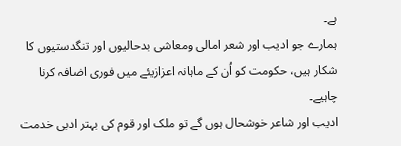ہے۔
ہمارے جو ادیب اور شعر امالی ومعاشی بدحالیوں اور تنگدستیوں کا شکار ہیں، حکومت کو اُن کے ماہانہ اعزازیئے میں فوری اضافہ کرنا چاہیے۔
ادیب اور شاعر خوشحال ہوں گے تو ملک اور قوم کی بہتر ادبی خدمت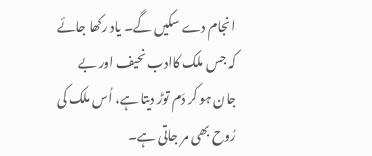انجام دے سکیں گے۔ یاد رکھا جائے کہ جس ملک کاادب نحیف اور بے جان ہو کر دَم توڑ دیتا ہے، اُس ملک کی رُوح بھی مر جاتی ہے۔